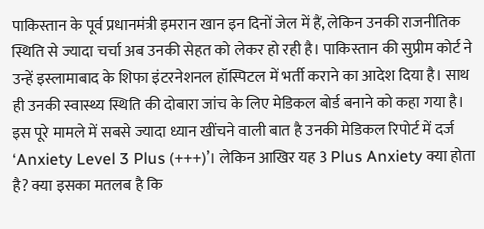पाकिस्तान के पूर्व प्रधानमंत्री इमरान खान इन दिनों जेल में हैं, लेकिन उनकी राजनीतिक स्थिति से ज्यादा चर्चा अब उनकी सेहत को लेकर हो रही है। पाकिस्तान की सुप्रीम कोर्ट ने उन्हें इस्लामाबाद के शिफा इंटरनेशनल हॉस्पिटल में भर्ती कराने का आदेश दिया है। साथ ही उनकी स्वास्थ्य स्थिति की दोबारा जांच के लिए मेडिकल बोर्ड बनाने को कहा गया है। इस पूरे मामले में सबसे ज्यादा ध्यान खींचने वाली बात है उनकी मेडिकल रिपोर्ट में दर्ज ‘Anxiety Level 3 Plus (+++)’। लेकिन आखिर यह 3 Plus Anxiety क्या होता है? क्या इसका मतलब है कि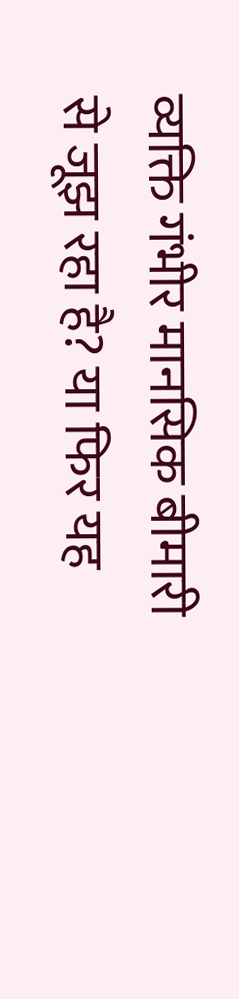व्यक्ति गंभीर मानसिक बीमारी से जूझ रहा है? या फिर यह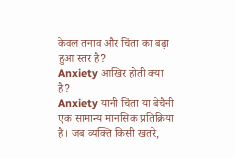केवल तनाव और चिंता का बढ़ा हुआ स्तर है?
Anxiety आखिर होती क्या है?
Anxiety यानी चिंता या बेचैनी एक सामान्य मानसिक प्रतिक्रिया है। जब व्यक्ति किसी खतरे,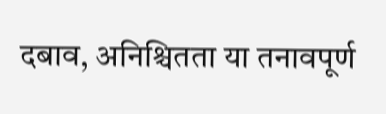दबाव, अनिश्चितता या तनावपूर्ण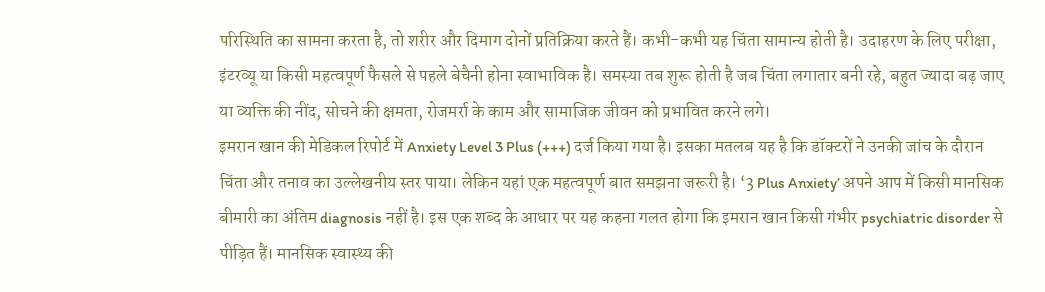परिस्थिति का सामना करता है, तो शरीर और दिमाग दोनों प्रतिक्रिया करते हैं। कभी-कभी यह चिंता सामान्य होती है। उदाहरण के लिए परीक्षा, इंटरव्यू या किसी महत्वपूर्ण फैसले से पहले बेचैनी होना स्वाभाविक है। समस्या तब शुरू होती है जब चिंता लगातार बनी रहे, बहुत ज्यादा बढ़ जाए या व्यक्ति की नींद, सोचने की क्षमता, रोजमर्रा के काम और सामाजिक जीवन को प्रभावित करने लगे।
इमरान खान की मेडिकल रिपोर्ट में Anxiety Level 3 Plus (+++) दर्ज किया गया है। इसका मतलब यह है कि डॉक्टरों ने उनकी जांच के दौरान चिंता और तनाव का उल्लेखनीय स्तर पाया। लेकिन यहां एक महत्वपूर्ण बात समझना जरूरी है। ‘3 Plus Anxiety’ अपने आप में किसी मानसिक बीमारी का अंतिम diagnosis नहीं है। इस एक शब्द के आधार पर यह कहना गलत होगा कि इमरान खान किसी गंभीर psychiatric disorder से पीड़ित हैं। मानसिक स्वास्थ्य की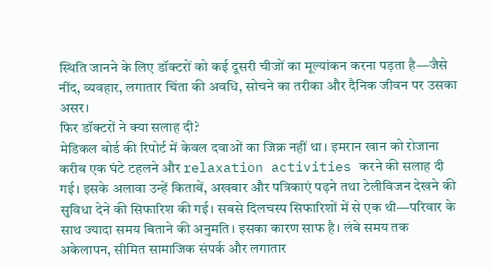स्थिति जानने के लिए डॉक्टरों को कई दूसरी चीजों का मूल्यांकन करना पड़ता है—जैसे नींद, व्यवहार, लगातार चिंता की अवधि, सोचने का तरीका और दैनिक जीवन पर उसका असर।
फिर डॉक्टरों ने क्या सलाह दी?
मेडिकल बोर्ड की रिपोर्ट में केवल दवाओं का जिक्र नहीं था। इमरान खान को रोजाना करीब एक घंटे टहलने और relaxation activities करने की सलाह दी गई। इसके अलावा उन्हें किताबें, अखबार और पत्रिकाएं पढ़ने तथा टेलीविजन देखने की सुविधा देने की सिफारिश की गई। सबसे दिलचस्प सिफारिशों में से एक थी—परिवार के साथ ज्यादा समय बिताने की अनुमति। इसका कारण साफ है। लंबे समय तक अकेलापन, सीमित सामाजिक संपर्क और लगातार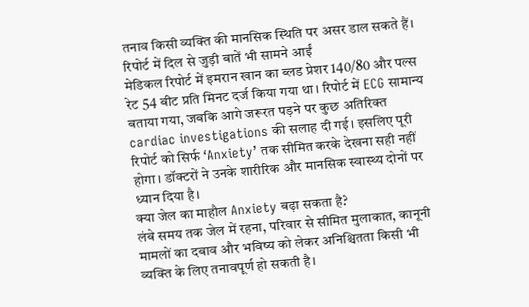तनाव किसी व्यक्ति की मानसिक स्थिति पर असर डाल सकते हैं।
रिपोर्ट में दिल से जुड़ी बातें भी सामने आईं
मेडिकल रिपोर्ट में इमरान खान का ब्लड प्रेशर 140/80 और पल्स रेट 54 बीट प्रति मिनट दर्ज किया गया था। रिपोर्ट में ECG सामान्य बताया गया, जबकि आगे जरूरत पड़ने पर कुछ अतिरिक्त cardiac investigations की सलाह दी गई। इसलिए पूरी रिपोर्ट को सिर्फ ‘Anxiety’ तक सीमित करके देखना सही नहीं होगा। डॉक्टरों ने उनके शारीरिक और मानसिक स्वास्थ्य दोनों पर ध्यान दिया है।
क्या जेल का माहौल Anxiety बढ़ा सकता है?
लंबे समय तक जेल में रहना, परिवार से सीमित मुलाकात, कानूनी मामलों का दबाव और भविष्य को लेकर अनिश्चितता किसी भी व्यक्ति के लिए तनावपूर्ण हो सकती है।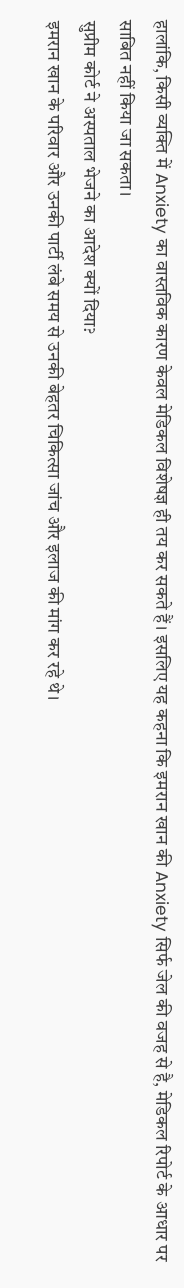हालांकि, किसी व्यक्ति में Anxiety का वास्तविक कारण केवल मेडिकल विशेषज्ञ ही तय कर सकते हैं। इसलिए यह कहना कि इमरान खान की Anxiety सिर्फ जेल की वजह से है, मेडिकल रिपोर्ट के आधार पर साबित नहीं किया जा सकता।
सुप्रीम कोर्ट ने अस्पताल भेजने का आदेश क्यों दिया?
इमरान खान के परिवार और उनकी पार्टी लंबे समय से उनकी बेहतर चिकित्सा जांच और इलाज की मांग कर रहे थे।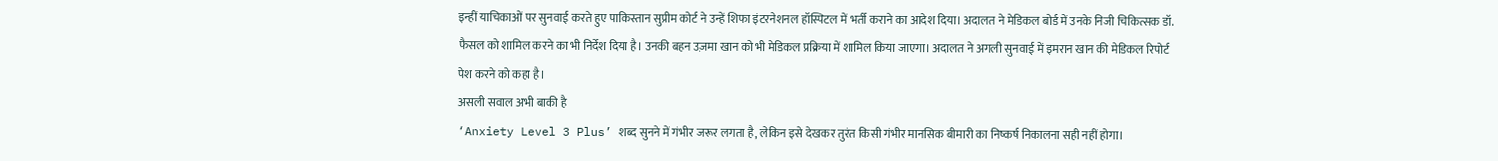इन्हीं याचिकाओं पर सुनवाई करते हुए पाकिस्तान सुप्रीम कोर्ट ने उन्हें शिफा इंटरनेशनल हॉस्पिटल में भर्ती कराने का आदेश दिया। अदालत ने मेडिकल बोर्ड में उनके निजी चिकित्सक डॉ. फैसल को शामिल करने का भी निर्देश दिया है। उनकी बहन उज़मा खान को भी मेडिकल प्रक्रिया में शामिल किया जाएगा। अदालत ने अगली सुनवाई में इमरान खान की मेडिकल रिपोर्ट पेश करने को कहा है।
असली सवाल अभी बाकी है
‘Anxiety Level 3 Plus’ शब्द सुनने में गंभीर जरूर लगता है, लेकिन इसे देखकर तुरंत किसी गंभीर मानसिक बीमारी का निष्कर्ष निकालना सही नहीं होगा।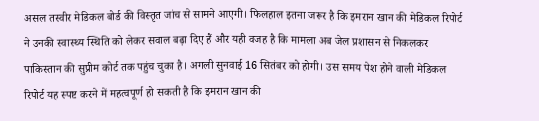असल तस्वीर मेडिकल बोर्ड की विस्तृत जांच से सामने आएगी। फिलहाल इतना जरूर है कि इमरान खान की मेडिकल रिपोर्ट ने उनकी स्वास्थ्य स्थिति को लेकर सवाल बढ़ा दिए हैं और यही वजह है कि मामला अब जेल प्रशासन से निकलकर पाकिस्तान की सुप्रीम कोर्ट तक पहुंच चुका है। अगली सुनवाई 16 सितंबर को होगी। उस समय पेश होने वाली मेडिकल रिपोर्ट यह स्पष्ट करने में महत्वपूर्ण हो सकती है कि इमरान खान की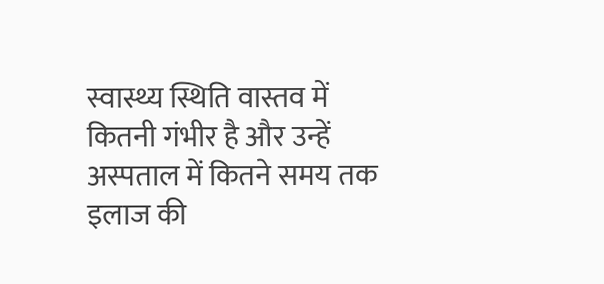स्वास्थ्य स्थिति वास्तव में कितनी गंभीर है और उन्हें अस्पताल में कितने समय तक इलाज की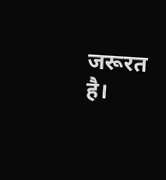जरूरत है।